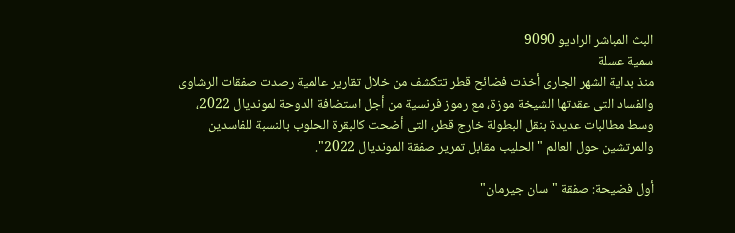البث المباشر الراديو 9090
سمية عسلة
منذ بداية الشهر الجارى أخذت فضائح قطر تتكشف من خلال تقارير عالمية رصدت صفقات الرشاوى والفساد التى عقدتها الشيخة موزة، مع رموز فرنسية من أجل استضافة الدوحة لمونديال 2022، وسط مطالبات عديدة بنقل البطولة خارج قطر، التى أضحت كالبقرة الحلوب بالنسبة للفاسدين والمرتشين حول العالم "الحليب مقابل تمرير صفقة المونديال 2022".

أول فضيحة: صفقة "سان جيرمان"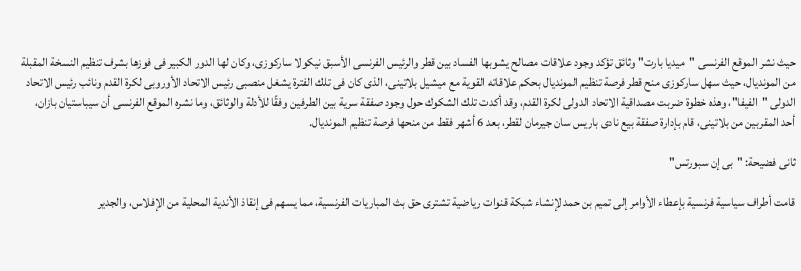حيث نشر الموقع الفرنسى "ميديا بارت" وثائق تؤكد وجود علاقات مصالح يشوبها الفساد بين قطر والرئيس الفرنسى الأسبق نيكولا ساركوزى، وكان لها الدور الكبير فى فوزها بشرف تنظيم النسخة المقبلة من المونديال، حيث سهل ساركوزى منح قطر فرصة تنظيم المونديال بحكم علاقاته القوية مع ميشيل بلاتينى، الذى كان فى تلك الفترة يشغل منصبى رئيس الاتحاد الأوروبى لكرة القدم ونائب رئيس الاتحاد الدولى "الفيفا"، وهذه خطوة ضربت مصداقية الاتحاد الدولى لكرة القدم، وقد أكدت تلك الشكوك حول وجود صفقة سرية بين الطرفين وفقًا للأدلة والوثائق، وما نشره الموقع الفرنسى أن سيباستيان بازان، أحد المقربين من بلاتينى، قام بإدارة صفقة بيع نادى باريس سان جيرمان لقطر، بعد 6 أشهر فقط من منحها فرصة تنظيم المونديال.

ثانى فضيحة: "بى إن سبورتس"

قامت أطراف سياسية فرنسية بإعطاء الأوامر إلى تميم بن حمد لإنشاء شبكة قنوات رياضية تشترى حق بث المباريات الفرنسية، مما يسهم فى إنقاذ الأندية المحلية من الإفلاس، والجدير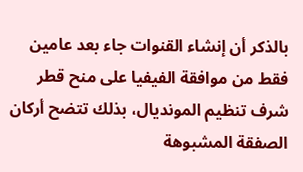بالذكر أن إنشاء القنوات جاء بعد عامين فقط من موافقة الفيفيا على منح قطر شرف تنظيم المونديال، بذلك تتضح أركان الصفقة المشبوهة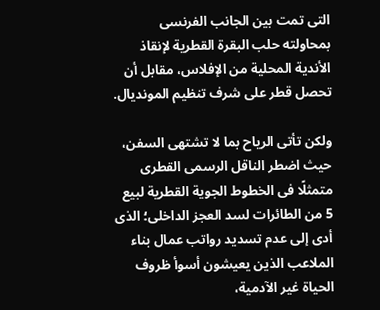التى تمت بين الجانب الفرنسى بمحاولته حلب البقرة القطرية لإنقاذ الأندية المحلية من الإفلاس، مقابل أن تحصل قطر على شرف تنظيم المونديال.

ولكن تأتى الرياح بما لا تشتهى السفن، حيث اضطر الناقل الرسمى القطرى متمثلًا فى الخطوط الجوية القطرية لبيع 5 من الطائرات لسد العجز الداخلى؛ الذى أدى إلى عدم تسديد رواتب عمال بناء الملاعب الذين يعيشون أسوأ ظروف الحياة غير الآدمية،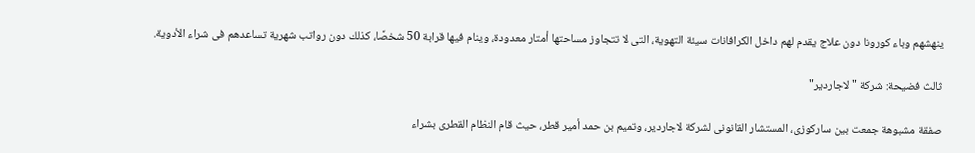ينهشهم وباء كورونا دون علاج يقدم لهم داخل الكرافانات سيئة التهوية، التى لا تتجاوز مساحتها أمتار معدودة، وينام فيها قرابة 50 شخصًا، كذلك دون رواتب شهرية تساعدهم فى شراء الأدوية.

ثالث فضيحة: شركة "لاجاردير"

صفقة مشبوهة جمعت بين ساركوزى، المستشار القانونى لشركة لاجاردير، وتميم بن حمد أمير قطر، حيث قام النظام القطرى بشراء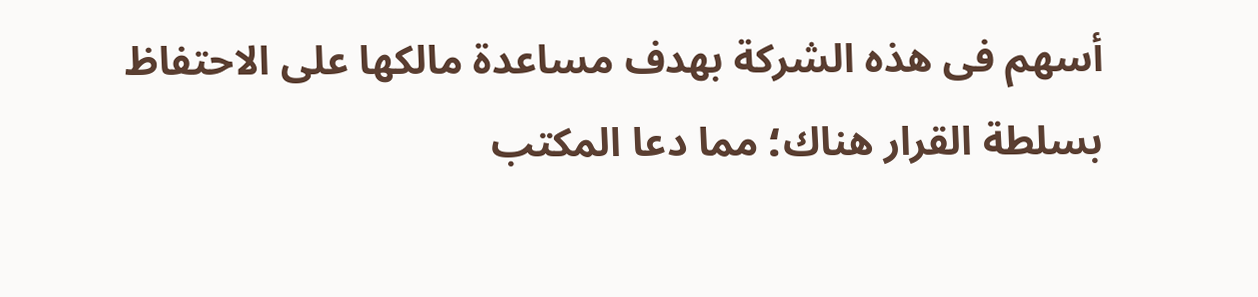أسهم فى هذه الشركة بهدف مساعدة مالكها على الاحتفاظ بسلطة القرار هناك؛ مما دعا المكتب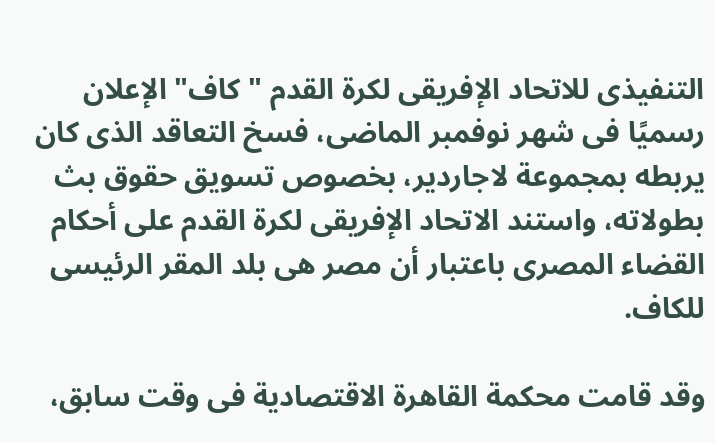التنفيذى للاتحاد الإفريقى لكرة القدم "كاف" الإعلان رسميًا فى شهر نوفمبر الماضى، فسخ التعاقد الذى كان يربطه بمجموعة لاجاردير، بخصوص تسويق حقوق بث بطولاته، واستند الاتحاد الإفريقى لكرة القدم على أحكام القضاء المصرى باعتبار أن مصر هى بلد المقر الرئيسى للكاف.

وقد قامت محكمة القاهرة الاقتصادية فى وقت سابق،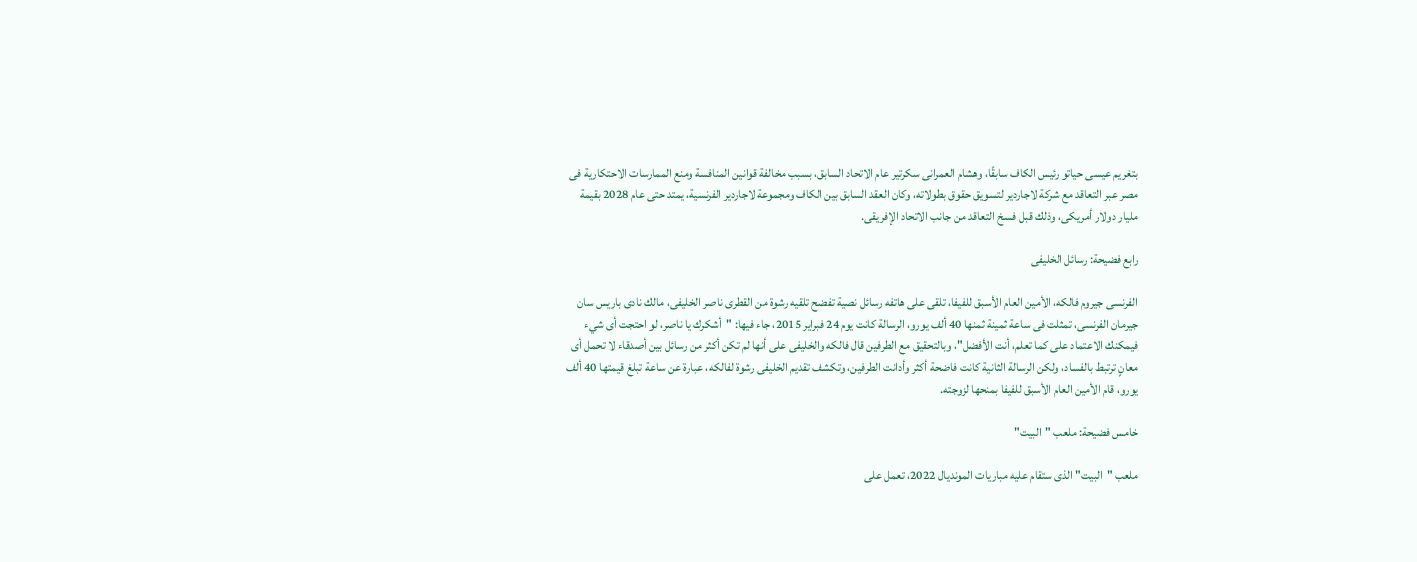بتغريم عيسى حياتو رئيس الكاف سابقًا، وهشام العمرانى سكرتير عام الاتحاد السابق، بسبب مخالفة قوانين المنافسة ومنع الممارسات الاحتكارية فى مصر عبر التعاقد مع شركة لاجاردير لتسويق حقوق بطولاته، وكان العقد السابق بين الكاف ومجموعة لاجاردير الفرنسية، يمتد حتى عام 2028 بقيمة مليار دولار أمريكى، وذلك قبل فسخ التعاقد من جانب الاتحاد الإفريقى.

رابع فضيحة: رسائل الخليفى

الفرنسى جيروم فالكه، الأمين العام الأسبق للفيفا، تلقى على هاتفه رسائل نصية تفضح تلقيه رشوة من القطرى ناصر الخليفى، مالك نادى باريس سان جيرمان الفرنسى، تمثلت فى ساعة ثمينة ثمنها 40 ألف يورو، الرسالة كانت يوم 24 فبراير 2015، جاء فيها: "أشكرك يا ناصر، لو احتجت أى شيء فيمكنك الاعتماد على كما تعلم، أنت الأفضل"، وبالتحقيق مع الطرفين قال فالكه والخليفى على أنها لم تكن أكثر من رسائل بين أصدقاء لا تحمل أى معانٍ ترتبط بالفساد، ولكن الرسالة الثانية كانت فاضحة أكثر وأدانت الطرفين، وتكشف تقديم الخليفى رشوة لفالكه، عبارة عن ساعة تبلغ قيمتها 40 ألف يورو، قام الأمين العام الأسبق للفيفا بمنحها لزوجته.

خامس فضيحة: ملعب "البيت"

ملعب "البيت" الذى ستقام عليه مباريات المونديال 2022، تعمل على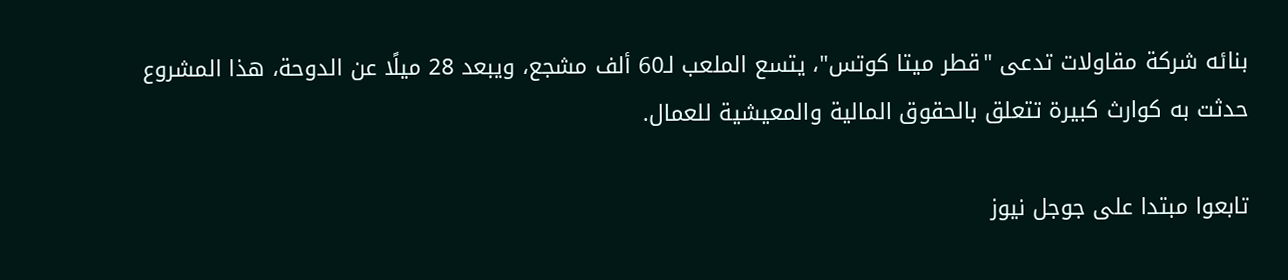بنائه شركة مقاولات تدعى "قطر ميتا كوتس"، يتسع الملعب لـ60 ألف مشجع، ويبعد 28 ميلًا عن الدوحة، هذا المشروع حدثت به كوارث كبيرة تتعلق بالحقوق المالية والمعيشية للعمال.

تابعوا مبتدا على جوجل نيوز